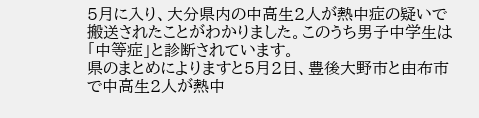5月に入り、大分県内の中高生2人が熱中症の疑いで搬送されたことがわかりました。このうち男子中学生は「中等症」と診断されています。
県のまとめによりますと5月2日、豊後大野市と由布市で中高生2人が熱中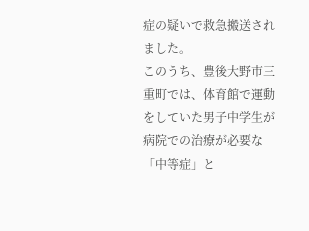症の疑いで救急搬送されました。
このうち、豊後大野市三重町では、体育館で運動をしていた男子中学生が病院での治療が必要な「中等症」と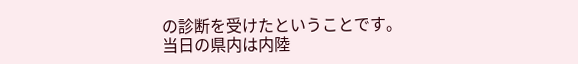の診断を受けたということです。
当日の県内は内陸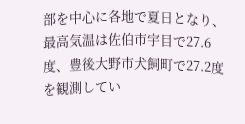部を中心に各地で夏日となり、最高気温は佐伯市宇目で27.6度、豊後大野市犬飼町で27.2度を観測してい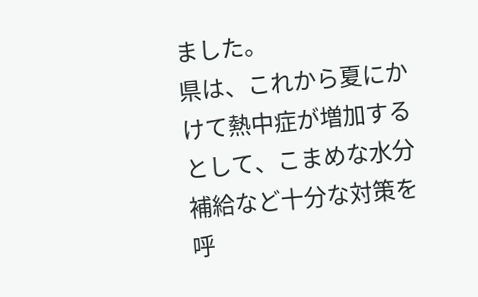ました。
県は、これから夏にかけて熱中症が増加するとして、こまめな水分補給など十分な対策を呼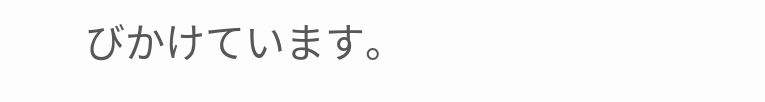びかけています。